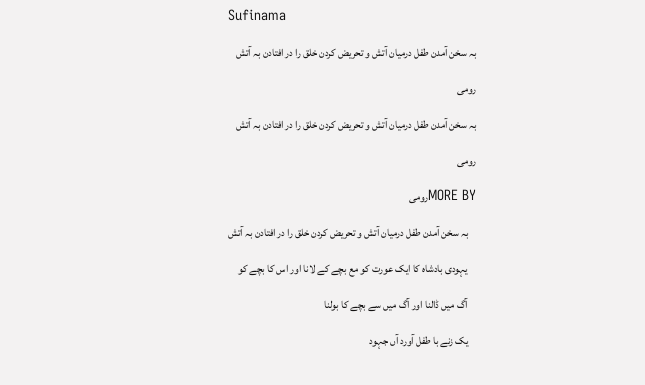Sufinama

بہ سخن آمدن طفل درمیان آتش و تحریض کردن خلق را در افتادن بہ آتش

رومی

بہ سخن آمدن طفل درمیان آتش و تحریض کردن خلق را در افتادن بہ آتش

رومی

MORE BYرومی

    بہ سخن آمدن طفل درمیان آتش و تحریض کردن خلق را در افتادن بہ آتش

    یہودی بادشاہ کا ایک عورت کو مع بچے کے لانا اور اس کا بچے کو

    آگ میں ڈالنا اور آگ میں سے بچے کا بولنا

    یک زنے با طفل آورد آں جہود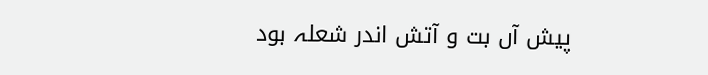پیش آں بت و آتش اندر شعلہ بود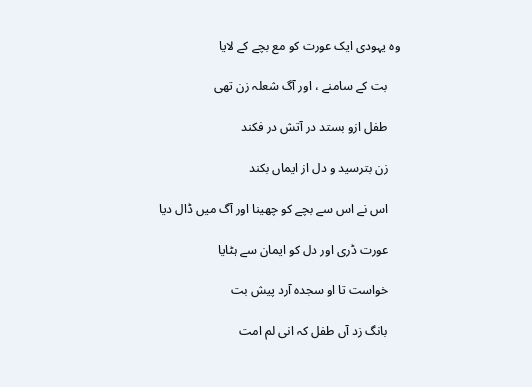وہ یہودی ایک عورت کو مع بچے کے لایا

    بت کے سامنے ، اور آگ شعلہ زن تھی

    طفل ازو بستد در آتش در فکند

    زن بترسید و دل از ایماں بکند

    اس نے اس سے بچے کو چھینا اور آگ میں ڈال دیا

    عورت ڈری اور دل کو ایمان سے ہٹایا

    خواست تا او سجده آرد پیش بت

    بانگ زد آں طفل کہ انی لم امت‌‌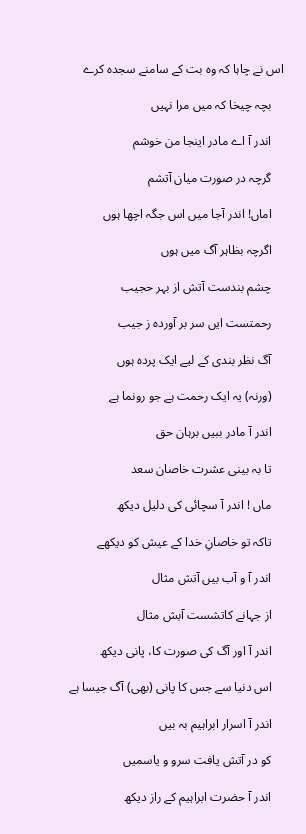اس نے چاہا کہ وہ بت کے سامنے سجدہ کرے

    بچہ چیخا کہ میں مرا نہیں

    اندر آ اے مادر اینجا من خوشم

    گرچہ در صورت میان آتشم‌‌

    اماں! اندر آجا میں اس جگہ اچھا ہوں

    اگرچہ بظاہر آگ میں ہوں

    چشم بندست آتش از بہر حجیب

    رحمتست ایں سر بر آورده ز جیب

    آگ نظر بندی کے لیے ایک پردہ ہوں

    (ورنہ) یہ ایک رحمت ہے جو رونما ہے

    اندر آ مادر ببیں برہان حق

    تا بہ بینی عشرت خاصان سعد

    ماں ! اندر آ سچائی کی دلیل دیکھ

    تاکہ تو خاصانِ خدا کے عیش کو دیکھے

    اندر آ و آب بیں آتش مثال

    از جہانے کاتشست آبش مثال

    اندر آ اور آگ کی صورت کا، پانی دیکھ

    اس دنیا سے جس کا پانی (بھی) آگ جیسا ہے

    اندر آ اسرار ابراہیم بہ بیں

    کو در آتش یافت سرو و یاسمیں

    اندر آ حضرت ابراہیم کے راز دیکھ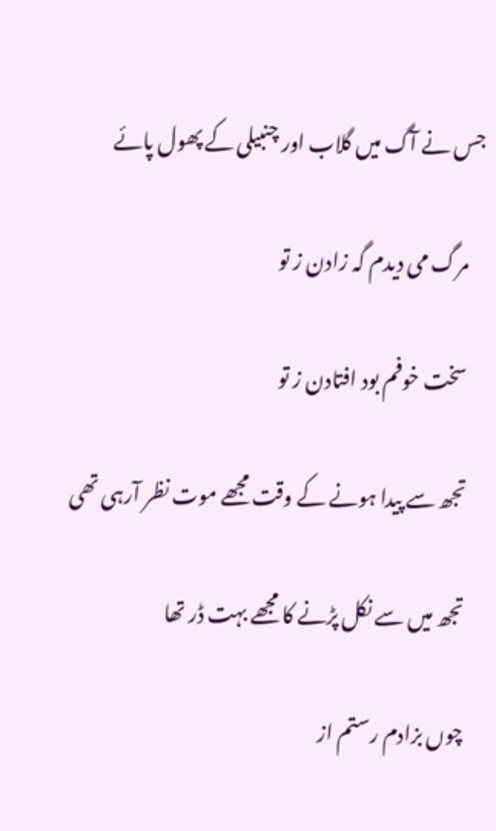جس نے آگ میں گلاب اور چنبیلی کے پھول پائے

    مرگ می دیدم گہ زادن ز تو

    سخت خوفم بود افتادن ز تو

    تجھ سے پیدا ہونے کے وقت مجھے موت نظر آرہی تھی

    تجھ میں سے نکل پڑنے کا مجھے بہت ڈر تھا

    چوں بزادم رستم از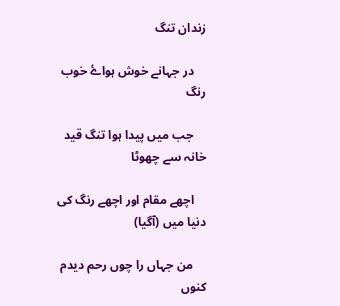زندان تنگ

    در جہانے خوش ہواۓ خوب رنگ

    جب میں پیدا ہوا تنگ قید خانہ سے چھوٹا

    اچھے مقام اور اچھے رنگ کی دنیا میں (آگیا)

    من جہاں را چوں رحم دیدم کنوں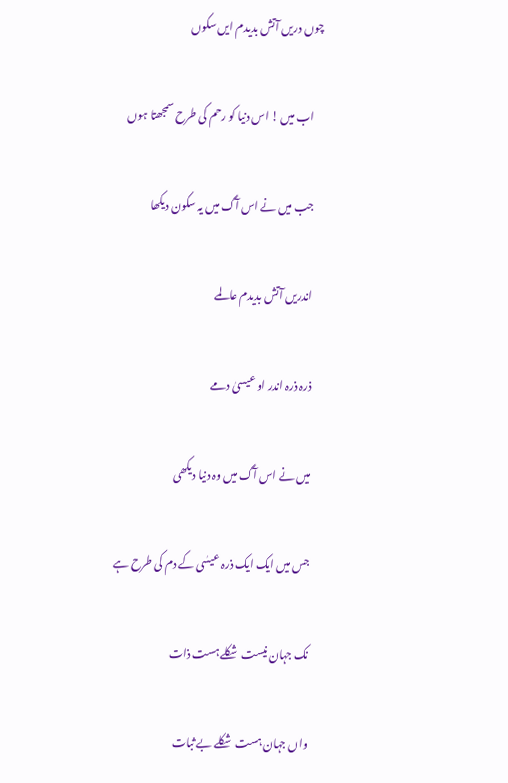چوں دریں آتش بدیدم ایں سکوں

    اب میں ! اس دنیا کو رحم کی طرح سمجھتا ہوں

    جب میں نے اس آگ میں یہ سکون دیکھا

    اندریں آتش بدیدم عالمے

    ذرہ ذرہ اندر او عیسیٰ دمے

    میں نے اس آگ میں وہ دنیا دیکھی

    جس میں ایک ایک ذرہ عیسٰی کے دم کی طرح ہے

    نک جہان نیست شکلے ہست ذات

    واں جہان ہست شکلے بے ثبات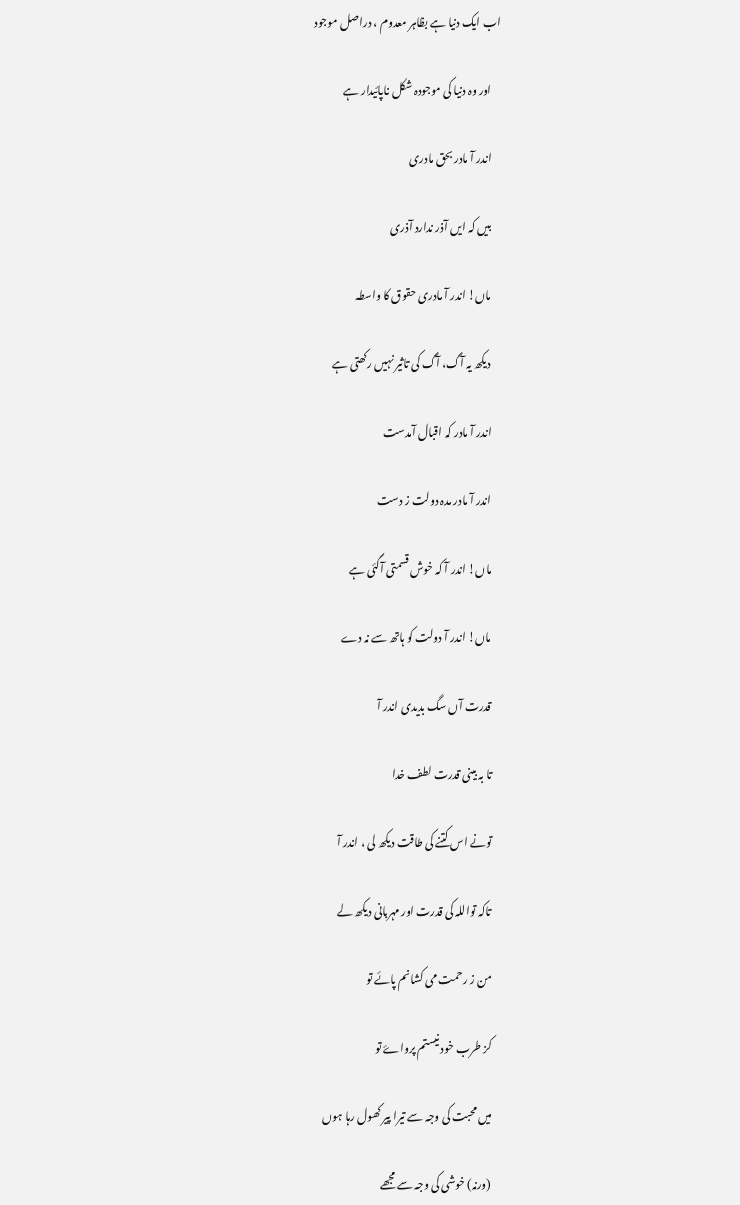اب ایک دنیا ہے بظاہر معدوم ، دراصل موجود

    اور وہ دنیا کی موجودہ شکل ناپائیدار ہے

    اندر آ مادر بحق مادری

    بیں کہ ایں آذر ندارد آذری

    ماں! اندر آ مادری حقوق کا واسطہ

    دیکھ یہ آگ، آگ کی تاثیر نہیں رکھتی ہے

    اندر آ مادر کہ اقبال آمدست

    اندر آ مادر مدہ دولت ز دست

    ماں! اندر آ کہ خوش قسمتی آگئی ہے

    ماں! اندر آ دولت کو ہاتھ سے نہ دے

    قدرت آں سگ بدیدی اندر آ

    تا بہ بینی قدرت لطف خدا

    تونے اس کتنے کی طاقت دیکھ لی ، اندر آ

    تاکہ تواللہ کی قدرت اور مہربانی دیکھ لے

    من ز رحمت می کشانم پائے تو

    کز طرب خود نیستم پرواۓ تو

    میں محبت کی وجہ سے تیرا پیر کھول رہا ہوں

    (ورنہ) خوشی کی وجہ سے مجھے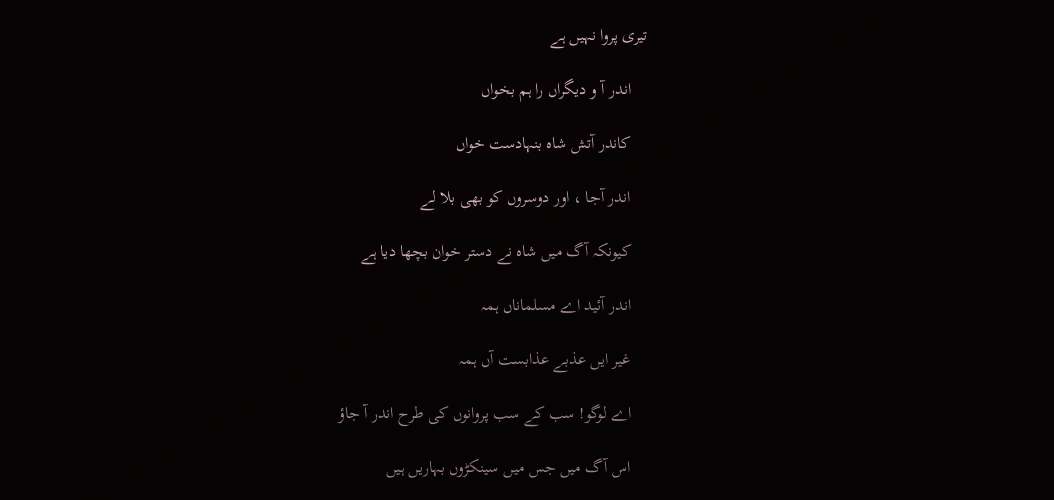تیری پروا نہیں ہے

    اندر آ و دیگراں را ہم بخواں

    کاندر آتش شاہ بنہادست خواں

    اندر آجا ، اور دوسروں کو بھی بلا لے

    کیونکہ آگ میں شاہ نے دستر خوان بچھا دیا ہے

    اندر آئید اے مسلماناں ہمہ

    غیر ایں عذبے عذابست آں ہمہ

    اے لوگو! سب کے سب پروانوں کی طرح اندر آ جاؤ

    اس آگ میں جس میں سینکڑوں بہاریں ہیں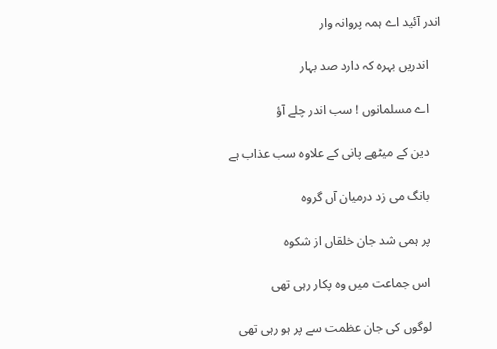اندر آئید اے ہمہ پروانہ وار

    اندریں بہرہ کہ دارد صد بہار

    اے مسلمانوں ! سب اندر چلے آؤ

    دین کے میٹھے پانی کے علاوہ سب عذاب ہے

    بانگ می زد درمیان آں گروہ

    پر ہمی شد جان خلقاں از شکوہ

    اس جماعت میں وہ پکار رہی تھی

    لوگوں کی جان عظمت سے پر ہو رہی تھی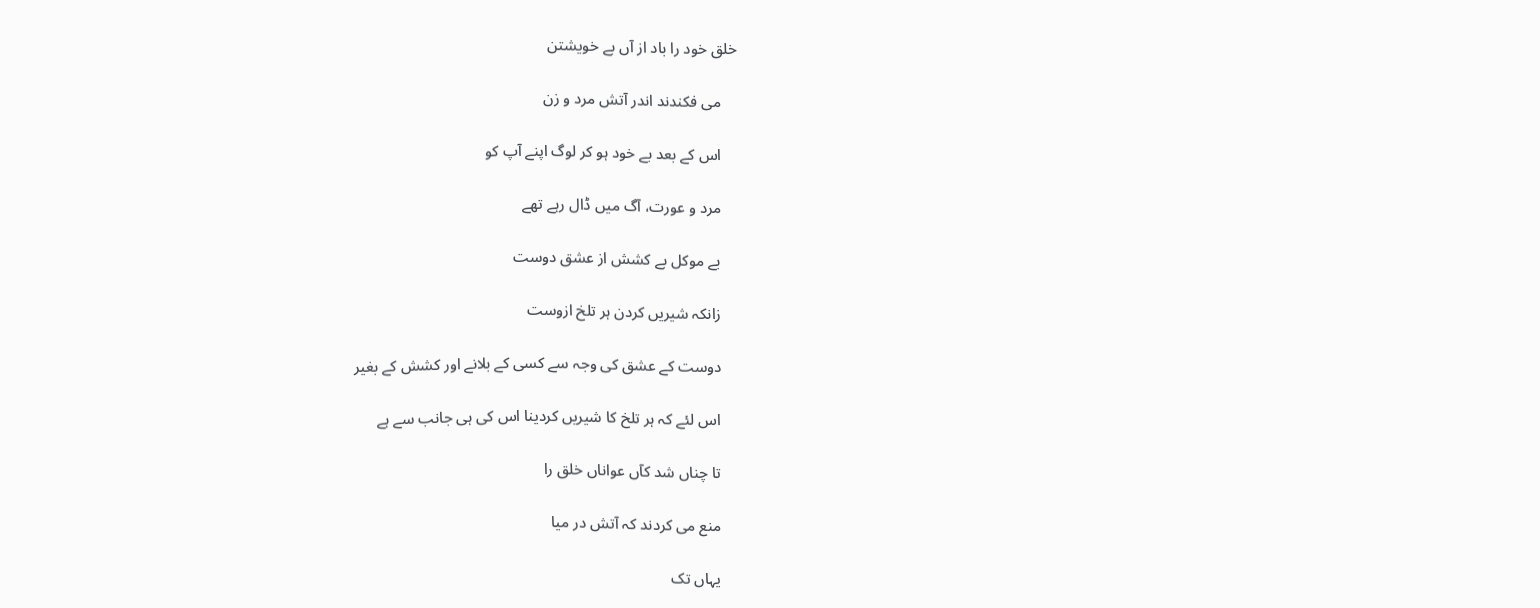خلق خود را باد از آں بے خویشتن

    می فکندند اندر آتش مرد و زن

    اس کے بعد بے خود ہو کر لوگ اپنے آپ کو

    مرد و عورت، آگ میں ڈال رہے تھے

    بے موکل بے کشش از عشق دوست

    زانکہ شیریں کردن ہر تلخ ازوست

    دوست کے عشق کی وجہ سے کسی کے بلانے اور کشش کے بغیر

    اس لئے کہ ہر تلخ کا شیریں کردینا اس کی ہی جانب سے ہے

    تا چناں شد کآں عواناں خلق را

    منع می کردند کہ آتش در میا

    یہاں تک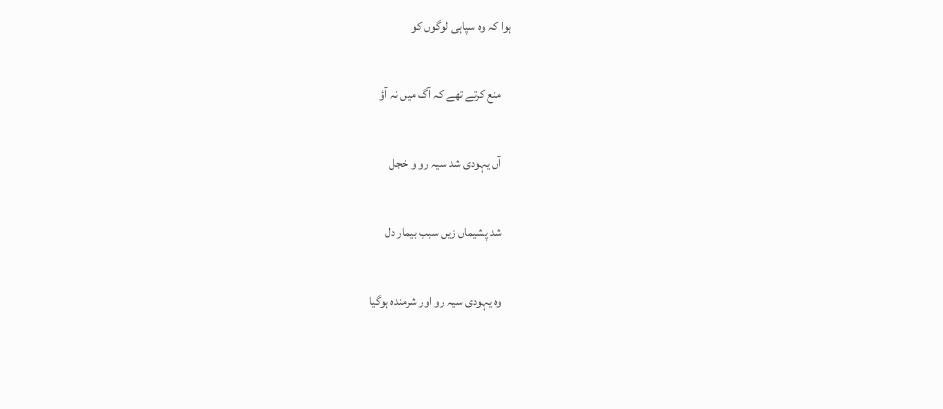ہوا کہ وہ سپاہی لوگوں کو

    منع کرتے تھے کہ آگ میں نہ آؤ

    آں یہودی شد سیہ رو و خجل

    شد پشیماں زیں سبب بیمار دل

    وہ یہودی سیہ رو اور شرمندہ ہوگیا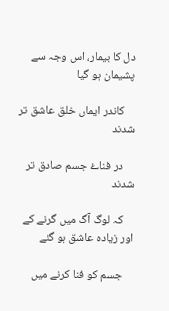دل کا بیمار، اس وجہ سے پشیمان ہو گیا

    کاندر ایماں خلق عاشق تر شدند

    در فناۓ جسم صادق‌‌ تر شدند

    کہ لوگ آگ میں گرنے کے اور زیادہ عاشق ہو گئے

    جسم کو فنا کرنے میں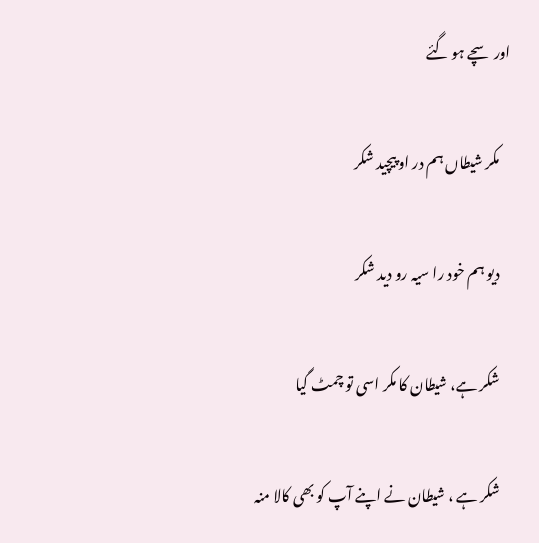اور سچے ہو گئے

    مکر شیطاں ہم در او پیچید شکر

    دیو ہم خود را سیہ رو دید شکر

    شکر ہے، شیطان کا مکر اسی تو چمٹ گیا

    شکر ہے ، شیطان نے اپنے آپ کو بھی کالا منہ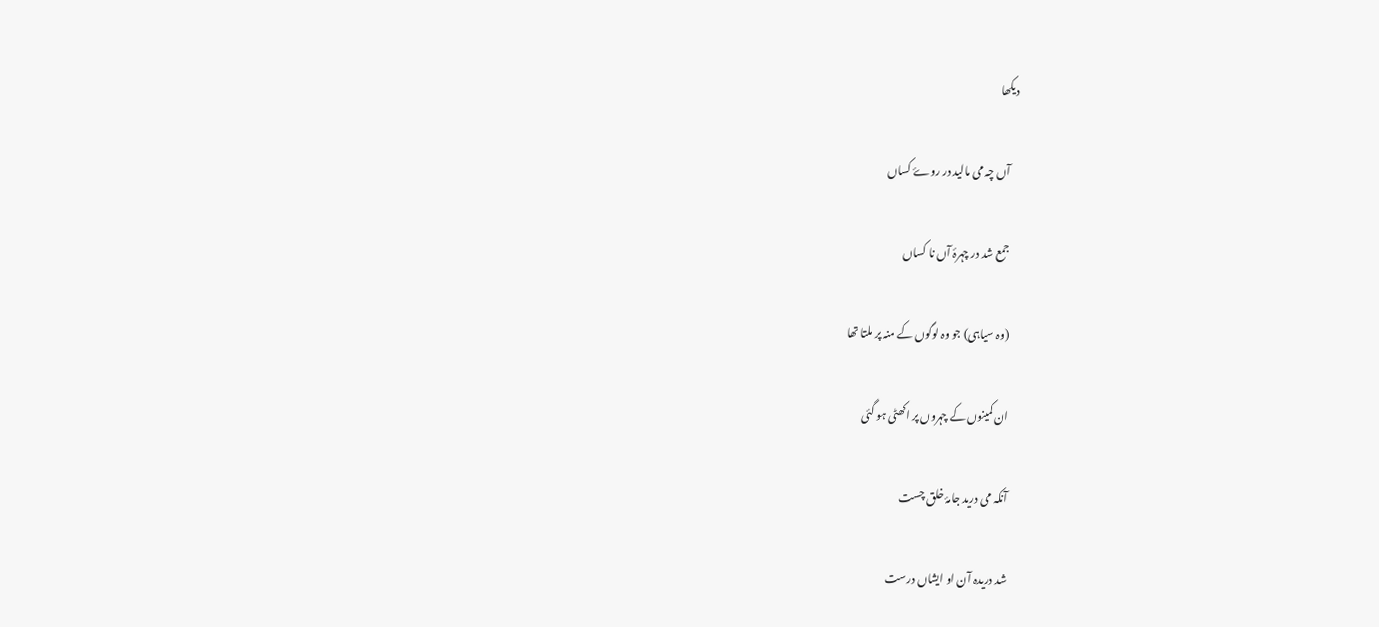دیکھا

    آں چہ می مالید در روۓ کساں

    جمع شد در چہرۂ آں نا کساں

    (وہ سیاہی) جو وہ لوگوں کے منہ پر ملتا تھا

    ان کمینوں کے چہروں پر اکھٹی ہو گئی

    آنکہ می درید جامۂ خلق چست

    شد دریدہ آن او ایشاں درست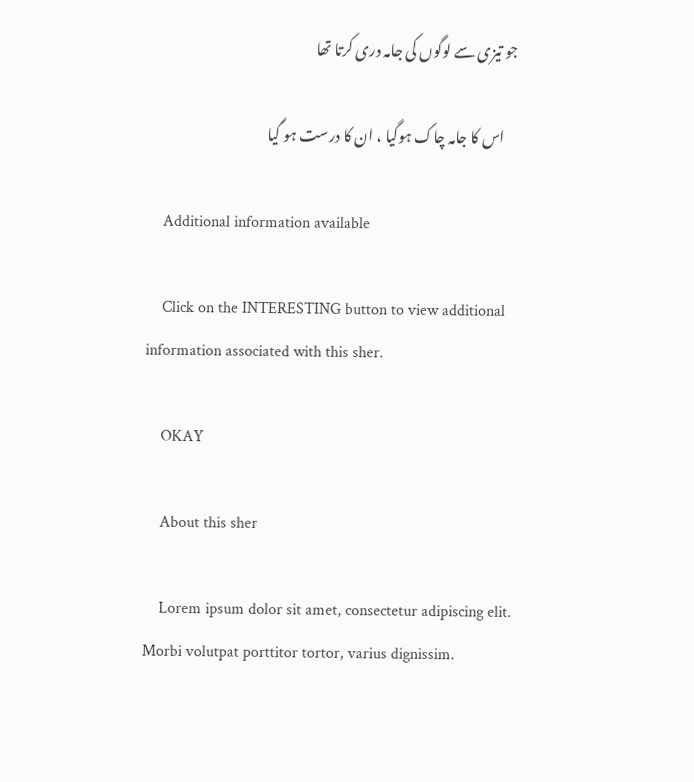جو تیزی سے لوگوں کی جامہ دری کرتا تھا

    اس کا جامہ چاک ہوگیا ، ان کا درست ہو گیا

    Additional information available

    Click on the INTERESTING button to view additional information associated with this sher.

    OKAY

    About this sher

    Lorem ipsum dolor sit amet, consectetur adipiscing elit. Morbi volutpat porttitor tortor, varius dignissim.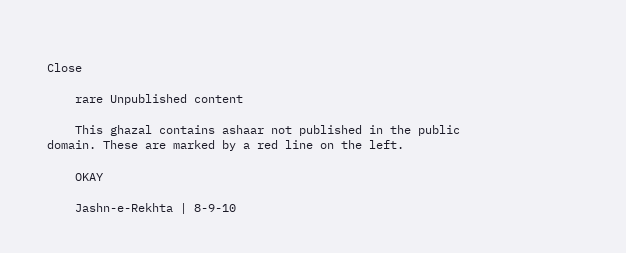Close

    rare Unpublished content

    This ghazal contains ashaar not published in the public domain. These are marked by a red line on the left.

    OKAY

    Jashn-e-Rekhta | 8-9-10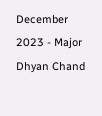December 2023 - Major Dhyan Chand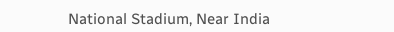National Stadium, Near India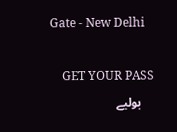Gate - New Delhi

    GET YOUR PASS
    بولیے